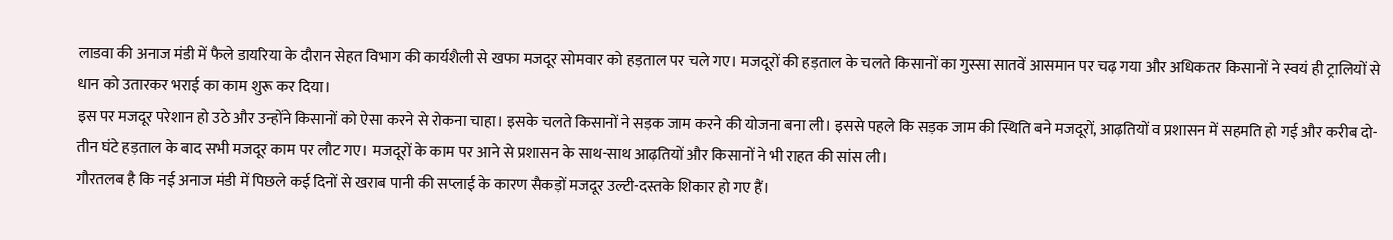लाडवा की अनाज मंडी में फैले डायरिया के दौरान सेहत विभाग की कार्यशैली से खफा मजदूर सोमवार को हड़ताल पर चले गए। मजदूरों की हड़ताल के चलते किसानों का गुस्सा सातवें आसमान पर चढ़ गया और अधिकतर किसानों ने स्वयं ही ट्रालियों से धान को उतारकर भराई का काम शुरू कर दिया।
इस पर मजदूर परेशान हो उठे और उन्होंने किसानों को ऐसा करने से रोकना चाहा। इसके चलते किसानों ने सड़क जाम करने की योजना बना ली। इससे पहले कि सड़क जाम की स्थिति बने मजदूरों, आढ़तियों व प्रशासन में सहमति हो गई और करीब दो-तीन घंटे हड़ताल के बाद सभी मजदूर काम पर लौट गए। मजदूरों के काम पर आने से प्रशासन के साथ-साथ आढ़तियों और किसानों ने भी राहत की सांस ली।
गौरतलब है कि नई अनाज मंडी में पिछले कई दिनों से खराब पानी की सप्लाई के कारण सैकड़ों मजदूर उल्टी-दस्तके शिकार हो गए हैं।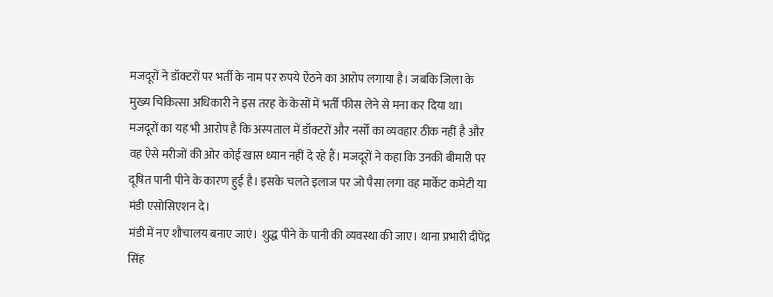मजदूरों ने डॉक्टरों पर भर्ती के नाम पर रुपये ऐंठने का आरोप लगाया है। जबकि जिला के मुख्य चिकित्सा अधिकारी ने इस तरह के केसों में भर्ती फीस लेने से मना कर दिया था।
मजदूरों का यह भी आरोप है कि अस्पताल में डॉक्टरों और नर्सों का व्यवहार ठीक नहीं है और वह ऐसे मरीजों की ओर कोई खास ध्यान नहीं दे रहे हैं। मजदूरों ने कहा कि उनकी बीमारी पर दूषित पानी पीने के कारण हुई है। इसके चलते इलाज पर जो पैसा लगा वह मार्केट कमेटी या मंडी एसोसिएशन दे।
मंडी में नए शौचालय बनाए जाएं। शुद्ध पीने के पानी की व्यवस्था की जाए। थाना प्रभारी दीपेंद्र सिंह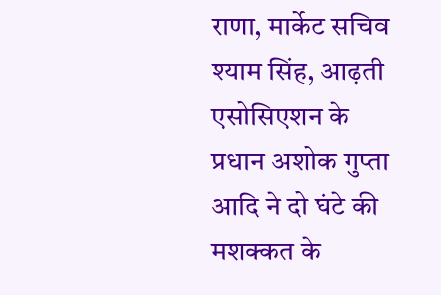राणा, मार्केट सचिव श्याम सिंह, आढ़ती एसोसिएशन के प्रधान अशोक गुप्ता आदि ने दो घंटे की मशक्कत के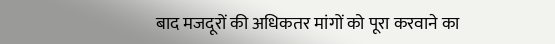बाद मजदूरों की अधिकतर मांगों को पूरा करवाने का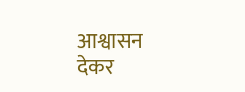आश्वासन देकर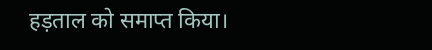हड़ताल को समाप्त किया।